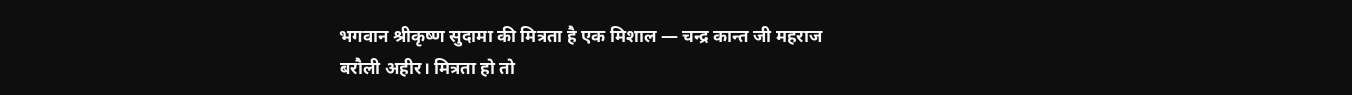भगवान श्रीकृष्ण सुदामा की मित्रता है एक मिशाल — चन्द्र कान्त जी महराज
बरौली अहीर। मित्रता हो तो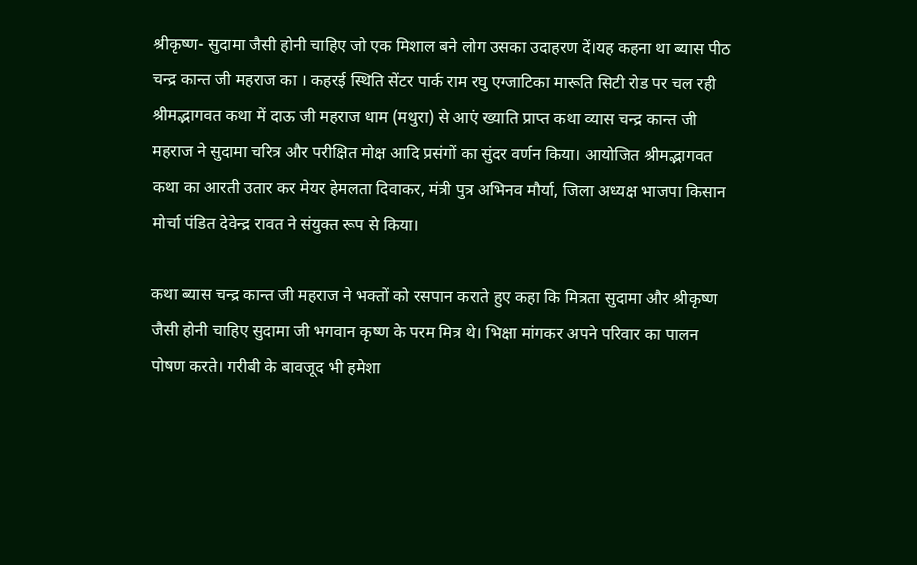श्रीकृष्ण- सुदामा जैसी होनी चाहिए जो एक मिशाल बने लोग उसका उदाहरण दें।यह कहना था ब्यास पीठ चन्द्र कान्त जी महराज का । कहरई स्थिति सेंटर पार्क राम रघु एग्जाटिका मारूति सिटी रोड पर चल रही श्रीमद्भागवत कथा में दाऊ जी महराज धाम (मथुरा) से आएं ख्याति प्राप्त कथा व्यास चन्द्र कान्त जी महराज ने सुदामा चरित्र और परीक्षित मोक्ष आदि प्रसंगों का सुंदर वर्णन किया। आयोजित श्रीमद्भागवत कथा का आरती उतार कर मेयर हेमलता दिवाकर, मंत्री पुत्र अभिनव मौर्या, जिला अध्यक्ष भाजपा किसान मोर्चा पंडित देवेन्द्र रावत ने संयुक्त रूप से किया।

कथा ब्यास चन्द्र कान्त जी महराज ने भक्तों को रसपान कराते हुए कहा कि मित्रता सुदामा और श्रीकृष्ण जैसी होनी चाहिए सुदामा जी भगवान कृष्ण के परम मित्र थे। भिक्षा मांगकर अपने परिवार का पालन पोषण करते। गरीबी के बावजूद भी हमेशा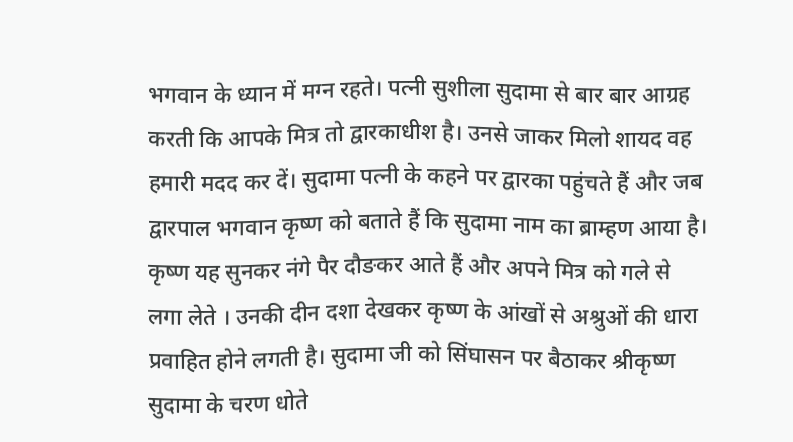भगवान के ध्यान में मग्न रहते। पत्नी सुशीला सुदामा से बार बार आग्रह करती कि आपके मित्र तो द्वारकाधीश है। उनसे जाकर मिलो शायद वह हमारी मदद कर दें। सुदामा पत्नी के कहने पर द्वारका पहुंचते हैं और जब द्वारपाल भगवान कृष्ण को बताते हैं कि सुदामा नाम का ब्राम्हण आया है। कृष्ण यह सुनकर नंगे पैर दौङकर आते हैं और अपने मित्र को गले से लगा लेते । उनकी दीन दशा देखकर कृष्ण के आंखों से अश्रुओं की धारा प्रवाहित होने लगती है। सुदामा जी को सिंघासन पर बैठाकर श्रीकृष्ण सुदामा के चरण धोते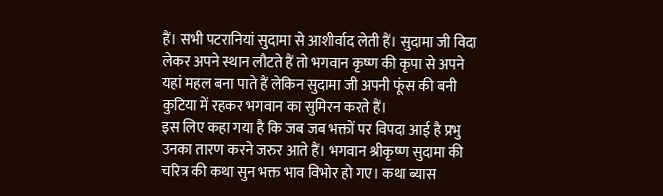हैं। सभी पटरानियां सुदामा से आशीर्वाद लेती हैं। सुदामा जी विदा लेकर अपने स्थान लौटते हैं तो भगवान कृष्ण की कृपा से अपने यहां महल बना पाते हैं लेकिन सुदामा जी अपनी फूंस की बनी कुटिया में रहकर भगवान का सुमिरन करते हैं।
इस लिए कहा गया है कि जब जब भक्तों पर विपदा आई है प्रभु उनका तारण करने जरुर आते हैं। भगवान श्रीकृष्ण सुदामा की चरित्र की कथा सुन भक्त भाव विभोर हो गए। कथा ब्यास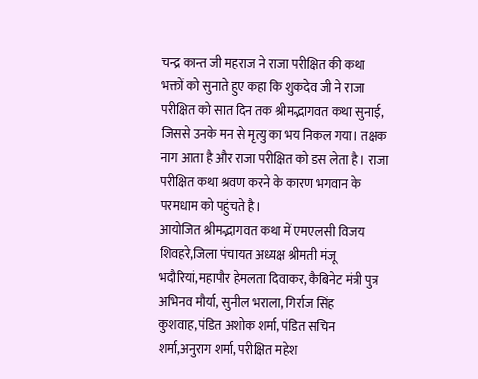चन्द्र कान्त जी महराज ने राजा परीक्षित की कथा भक्तों को सुनाते हुए कहा कि शुकदेव जी ने राजा परीक्षित को सात दिन तक श्रीमद्भागवत कथा सुनाई, जिससे उनके मन से मृत्यु का भय निकल गया। तक्षक नाग आता है और राजा परीक्षित को डस लेता है। राजा परीक्षित कथा श्रवण करने के कारण भगवान के परमधाम को पहुंचते है।
आयोजित श्रीमद्भागवत कथा में एमएलसी विजय शिवहरे,जिला पंचायत अध्यक्ष श्रीमती मंजू भदौरियां,महापौर हेमलता दिवाकर, कैबिनेट मंत्री पुत्र अभिनव मौर्या, सुनील भराला, गिर्राज सिंह कुशवाह,पंडित अशोक शर्मा, पंडित सचिन शर्मा,अनुराग शर्मा, परीक्षित महेश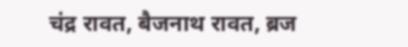चंद्र रावत, बैजनाथ रावत, ब्रज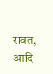रावत, आदि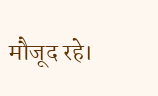मौजूद रहे।